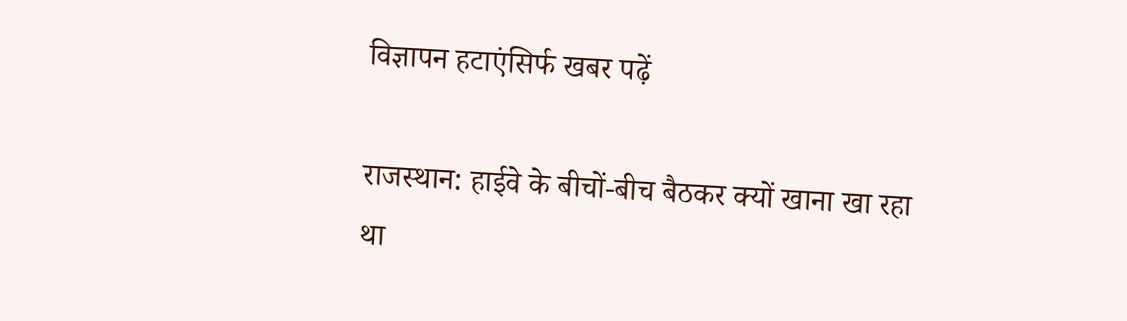विज्ञापन हटाएंसिर्फ खबर पढ़ें

राजस्थान: हाईवे के बीचों-बीच बैठकर क्यों खाना खा रहा था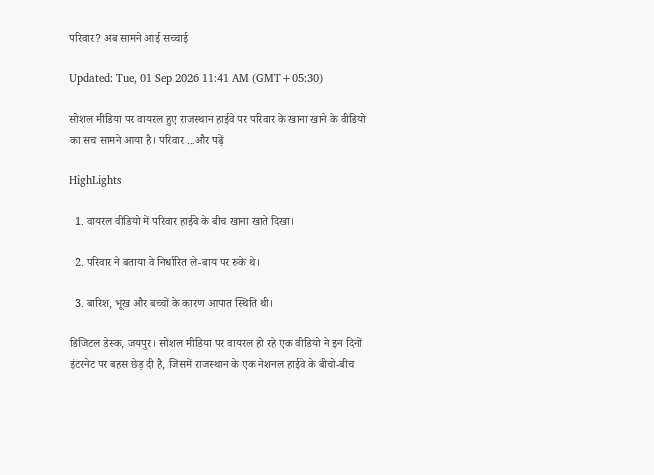परिवार? अब सामने आई सच्चाई

Updated: Tue, 01 Sep 2026 11:41 AM (GMT+05:30)

सोशल मीडिया पर वायरल हुए राजस्थान हाईवे पर परिवार के खाना खाने के वीडियो का सच सामने आया है। परिवार ...और पढ़ें

HighLights

  1. वायरल वीडियो में परिवार हाईवे के बीच खाना खाते दिखा।

  2. परिवार ने बताया वे निर्धारित ले-बाय पर रुके थे।

  3. बारिश, भूख और बच्चों के कारण आपात स्थिति थी।

डिजिटल डेस्क, जयपुर। सोशल मीडिया पर वायरल हो रहे एक वीडियो ने इन दिनों इंटरनेट पर बहस छेड़ दी है, जिसमें राजस्थान के एक नेशनल हाईवे के बीचो-बीच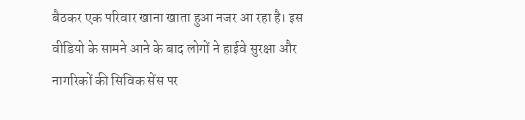बैठकर एक परिवार खाना खाता हुआ नजर आ रहा है। इस वीडियो के सामने आने के बाद लोगों ने हाईवे सुरक्षा और नागरिकों की सिविक सेंस पर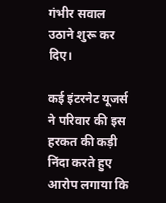गंभीर सवाल उठाने शुरू कर दिए।

कई इंटरनेट यूजर्स ने परिवार की इस हरकत की कड़ी निंदा करते हुए आरोप लगाया कि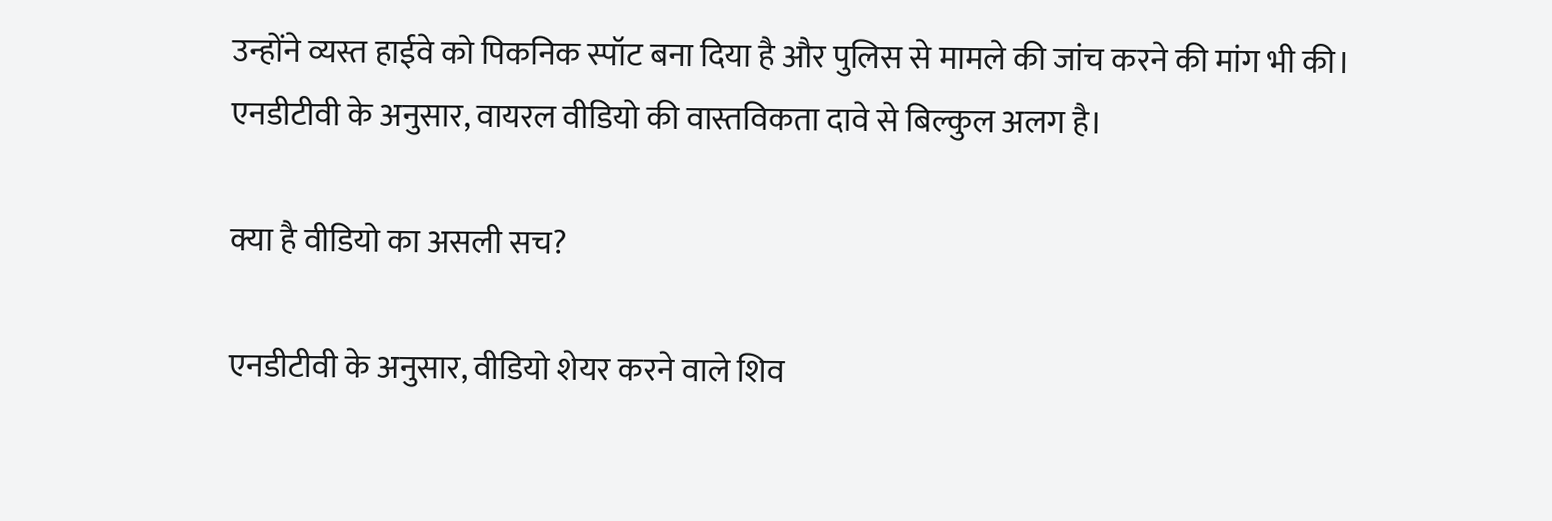उन्होंने व्यस्त हाईवे को पिकनिक स्पॉट बना दिया है और पुलिस से मामले की जांच करने की मांग भी की। एनडीटीवी के अनुसार, वायरल वीडियो की वास्तविकता दावे से बिल्कुल अलग है।

क्या है वीडियो का असली सच?

एनडीटीवी के अनुसार, वीडियो शेयर करने वाले शिव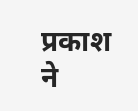प्रकाश ने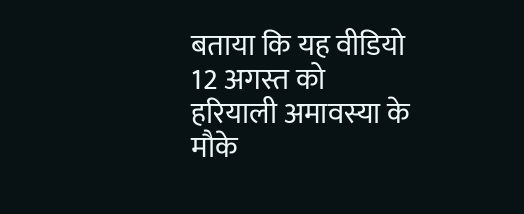बताया कि यह वीडियो 12 अगस्त को हरियाली अमावस्या के मौके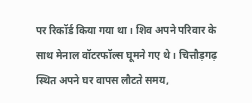पर रिकॉर्ड किया गया था। शिव अपने परिवार के साथ मेनाल वॉटरफॉल्स घूमने गए थे। चित्तौड़गढ़ स्थित अपने घर वापस लौटते समय,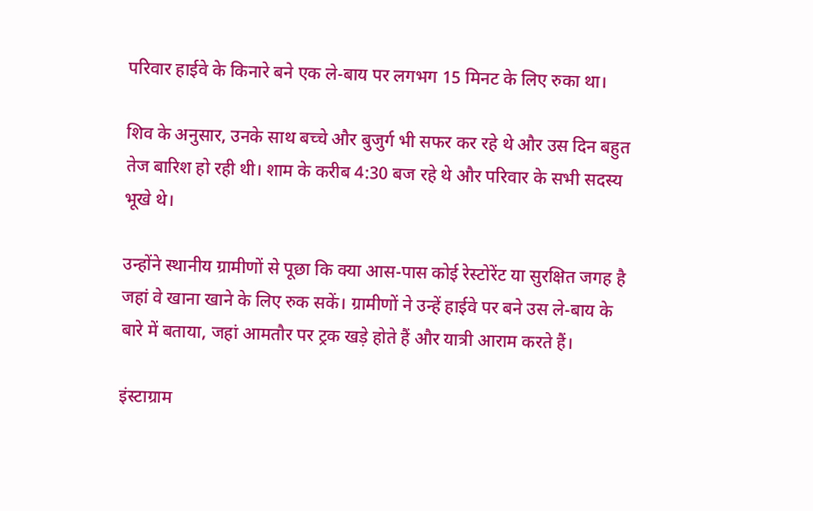परिवार हाईवे के किनारे बने एक ले-बाय पर लगभग 15 मिनट के लिए रुका था।

शिव के अनुसार, उनके साथ बच्चे और बुजुर्ग भी सफर कर रहे थे और उस दिन बहुत तेज बारिश हो रही थी। शाम के करीब 4:30 बज रहे थे और परिवार के सभी सदस्य भूखे थे।

उन्होंने स्थानीय ग्रामीणों से पूछा कि क्या आस-पास कोई रेस्टोरेंट या सुरक्षित जगह है जहां वे खाना खाने के लिए रुक सकें। ग्रामीणों ने उन्हें हाईवे पर बने उस ले-बाय के बारे में बताया, जहां आमतौर पर ट्रक खड़े होते हैं और यात्री आराम करते हैं।

इंस्टाग्राम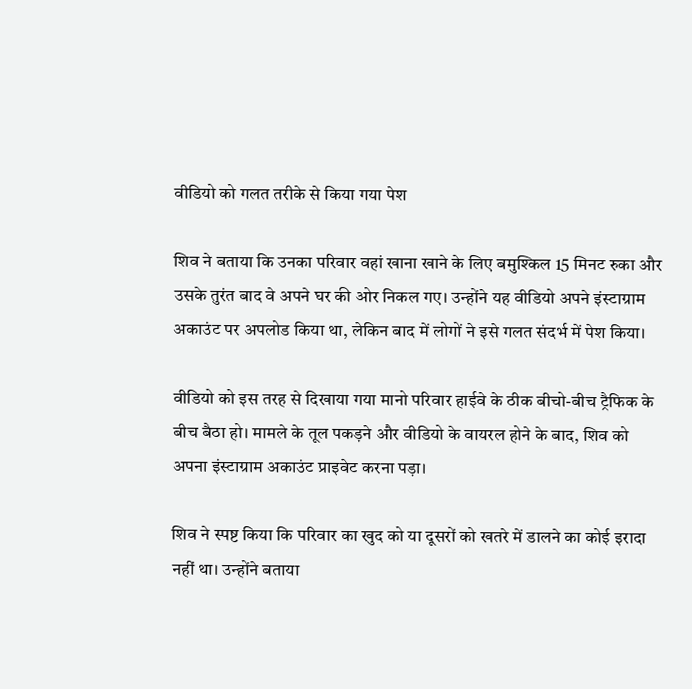वीडियो को गलत तरीके से किया गया पेश

शिव ने बताया कि उनका परिवार वहां खाना खाने के लिए बमुश्किल 15 मिनट रुका और उसके तुरंत बाद वे अपने घर की ओर निकल गए। उन्होंने यह वीडियो अपने इंस्टाग्राम अकाउंट पर अपलोड किया था, लेकिन बाद में लोगों ने इसे गलत संदर्भ में पेश किया।

वीडियो को इस तरह से दिखाया गया मानो परिवार हाईवे के ठीक बीचो-बीच ट्रैफिक के बीच बैठा हो। मामले के तूल पकड़ने और वीडियो के वायरल होने के बाद, शिव को अपना इंस्टाग्राम अकाउंट प्राइवेट करना पड़ा।

शिव ने स्पष्ट किया कि परिवार का खुद को या दूसरों को खतरे में डालने का कोई इरादा नहीं था। उन्होंने बताया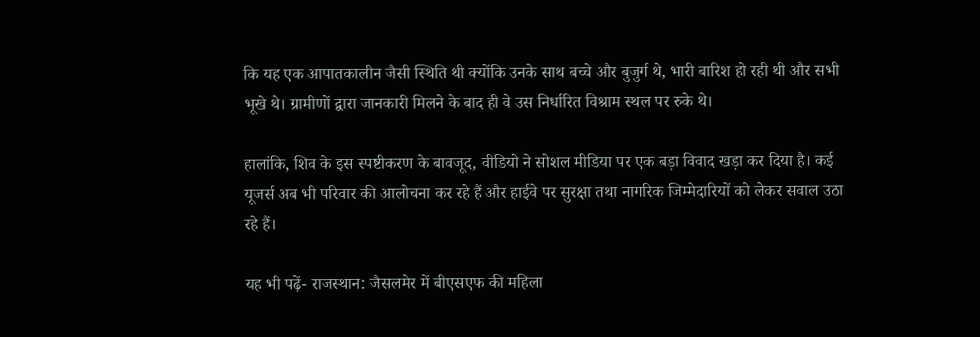कि यह एक आपातकालीन जैसी स्थिति थी क्योंकि उनके साथ बच्चे और बुजुर्ग थे, भारी बारिश हो रही थी और सभी भूखे थे। ग्रामीणों द्वारा जानकारी मिलने के बाद ही वे उस निर्धारित विश्राम स्थल पर रुके थे।

हालांकि, शिव के इस स्पष्टीकरण के बावजूद, वीडियो ने सोशल मीडिया पर एक बड़ा विवाद खड़ा कर दिया है। कई यूजर्स अब भी परिवार की आलोचना कर रहे हैं और हाईवे पर सुरक्षा तथा नागरिक जिम्मेदारियों को लेकर सवाल उठा रहे हैं।

यह भी पढ़ें- राजस्थान: जैसलमेर में बीएसएफ की महिला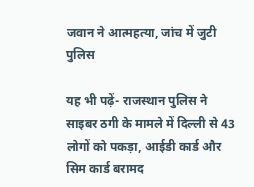जवान ने आत्महत्या, जांच में जुटी पुलिस

यह भी पढ़ें- राजस्थान पुलिस ने साइबर ठगी के मामले में दिल्ली से 43 लोगों को पकड़ा, आईडी कार्ड और सिम कार्ड बरामद